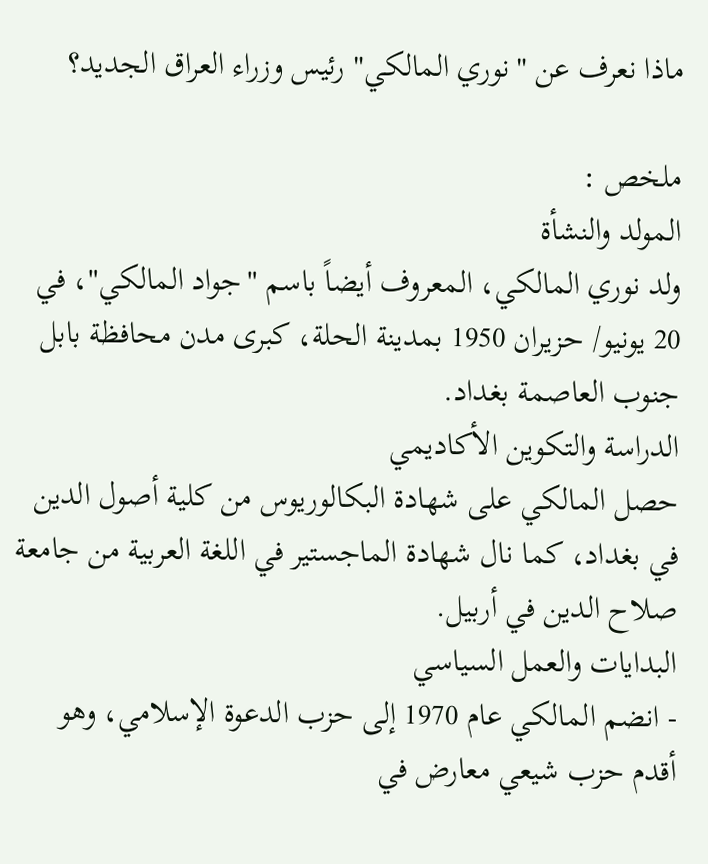ماذا نعرف عن "نوري المالكي" رئيس وزراء العراق الجديد؟

ملخص :
المولد والنشأة
ولد نوري المالكي، المعروف أيضاً باسم "جواد المالكي"، في 20 يونيو/ حزيران 1950 بمدينة الحلة، كبرى مدن محافظة بابل جنوب العاصمة بغداد.
الدراسة والتكوين الأكاديمي
حصل المالكي على شهادة البكالوريوس من كلية أصول الدين في بغداد، كما نال شهادة الماجستير في اللغة العربية من جامعة صلاح الدين في أربيل.
البدايات والعمل السياسي
- انضم المالكي عام 1970 إلى حزب الدعوة الإسلامي، وهو أقدم حزب شيعي معارض في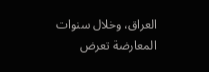العراق، وخلال سنوات المعارضة تعرض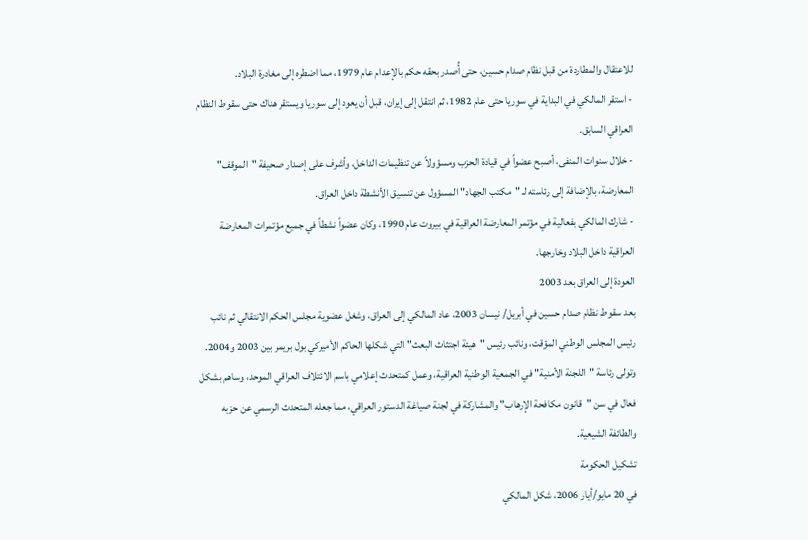للاعتقال والمطاردة من قبل نظام صدام حسين، حتى أُصدر بحقه حكم بالإعدام عام 1979، مما اضطره إلى مغادرة البلاد.
- استقر المالكي في البداية في سوريا حتى عام 1982، ثم انتقل إلى إيران، قبل أن يعود إلى سوريا ويستقر هناك حتى سقوط النظام العراقي السابق.
- خلال سنوات المنفى، أصبح عضواً في قيادة الحزب ومسؤولاً عن تنظيمات الداخل، وأشرف على إصدار صحيفة "الموقف" المعارضة، بالإضافة إلى رئاسته لـ "مكتب الجهاد" المسؤول عن تنسيق الأنشطة داخل العراق.
- شارك المالكي بفعالية في مؤتمر المعارضة العراقية في بيروت عام 1990، وكان عضواً نشطاً في جميع مؤتمرات المعارضة العراقية داخل البلاد وخارجها.
العودة إلى العراق بعد 2003
بعد سقوط نظام صدام حسين في أبريل/ نيسان 2003، عاد المالكي إلى العراق، وشغل عضوية مجلس الحكم الانتقالي ثم نائب رئيس المجلس الوطني المؤقت، ونائب رئيس "هيئة اجتثاث البعث" التي شكلها الحاكم الأميركي بول بريمر بين 2003 و2004.
وتولى رئاسة "اللجنة الأمنية" في الجمعية الوطنية العراقية، وعمل كمتحدث إعلامي باسم الائتلاف العراقي الموحد، وساهم بشكل فعال في سن "قانون مكافحة الإرهاب" والمشاركة في لجنة صياغة الدستور العراقي، مما جعله المتحدث الرسمي عن حزبه والطائفة الشيعية.
تشكيل الحكومة
في 20 مايو/أيار 2006، شكل المالكي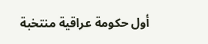أول حكومة عراقية منتخبة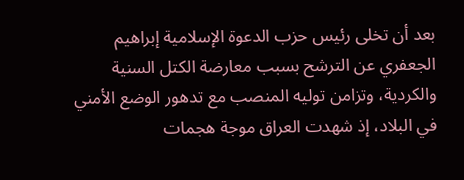بعد أن تخلى رئيس حزب الدعوة الإسلامية إبراهيم الجعفري عن الترشح بسبب معارضة الكتل السنية والكردية، وتزامن توليه المنصب مع تدهور الوضع الأمني في البلاد، إذ شهدت العراق موجة هجمات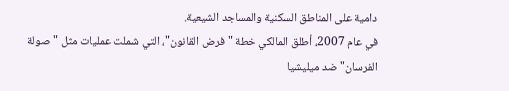دامية على المناطق السكنية والمساجد الشيعية.
في عام 2007، أطلق المالكي خطة "فرض القانون"، التي شملت عمليات مثل "صولة الفرسان" ضد ميليشيا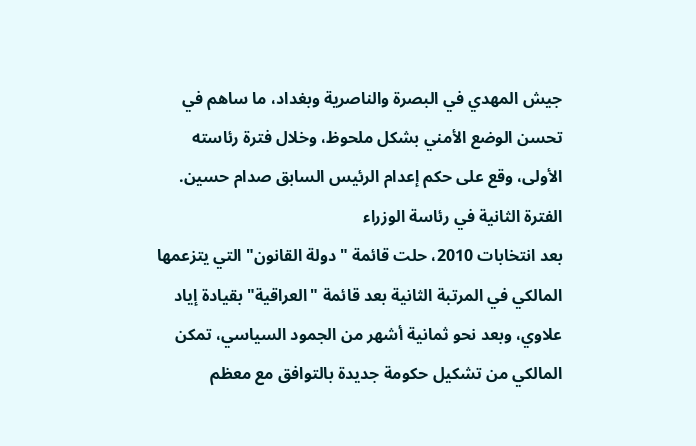جيش المهدي في البصرة والناصرية وبغداد، ما ساهم في تحسن الوضع الأمني بشكل ملحوظ، وخلال فترة رئاسته الأولى، وقع على حكم إعدام الرئيس السابق صدام حسين.
الفترة الثانية في رئاسة الوزراء
بعد انتخابات 2010، حلت قائمة "دولة القانون" التي يتزعمها المالكي في المرتبة الثانية بعد قائمة "العراقية" بقيادة إياد علاوي، وبعد نحو ثمانية أشهر من الجمود السياسي، تمكن المالكي من تشكيل حكومة جديدة بالتوافق مع معظم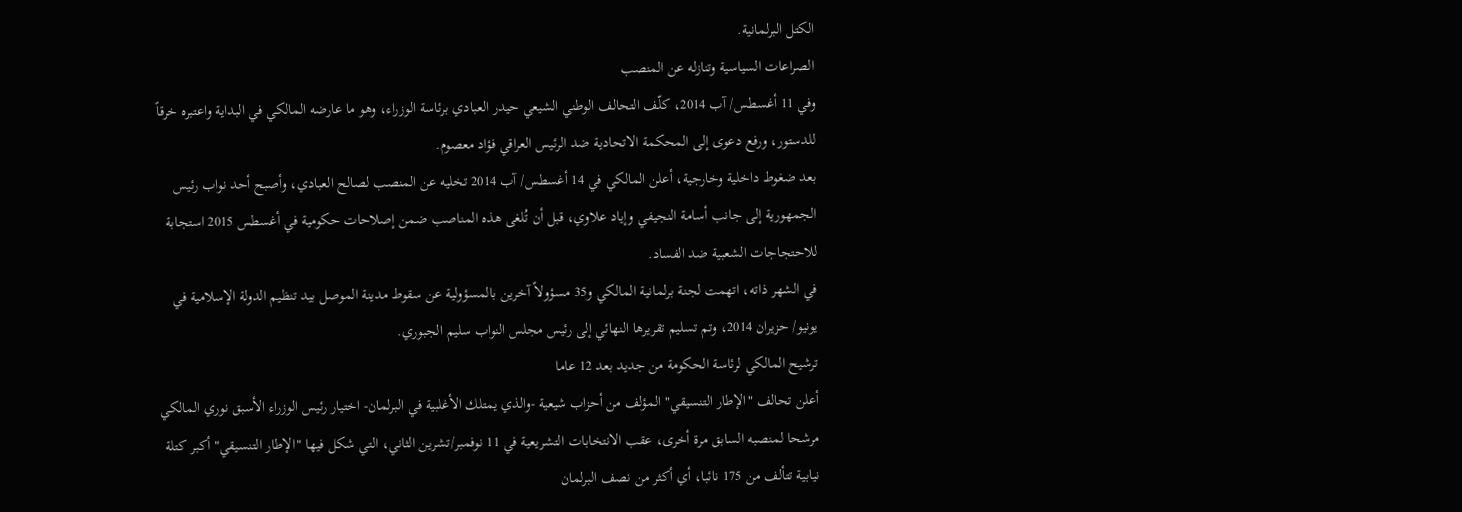الكتل البرلمانية.
الصراعات السياسية وتنازله عن المنصب
وفي 11 أغسطس/ آب 2014، كلّف التحالف الوطني الشيعي حيدر العبادي برئاسة الوزراء، وهو ما عارضه المالكي في البداية واعتبره خرقاً للدستور، ورفع دعوى إلى المحكمة الاتحادية ضد الرئيس العراقي فؤاد معصوم.
بعد ضغوط داخلية وخارجية، أعلن المالكي في 14 أغسطس/ آب 2014 تخليه عن المنصب لصالح العبادي، وأصبح أحد نواب رئيس الجمهورية إلى جانب أسامة النجيفي وإياد علاوي، قبل أن تُلغى هذه المناصب ضمن إصلاحات حكومية في أغسطس 2015 استجابة للاحتجاجات الشعبية ضد الفساد.
في الشهر ذاته، اتهمت لجنة برلمانية المالكي و35 مسؤولاً آخرين بالمسؤولية عن سقوط مدينة الموصل بيد تنظيم الدولة الإسلامية في يونيو/ حزيران 2014، وتم تسليم تقريرها النهائي إلى رئيس مجلس النواب سليم الجبوري.
ترشيح المالكي لرئاسة الحكومة من جديد بعد 12 عاما
أعلن تحالف "الإطار التنسيقي" المؤلف من أحزاب شيعية -والذي يمتلك الأغلبية في البرلمان- اختيار رئيس الوزراء الأسبق نوري المالكي مرشحا لمنصبه السابق مرة أخرى، عقب الانتخابات التشريعية في 11 نوفمبر/تشرين الثاني، التي شكل فيها "الإطار التنسيقي" أكبر كتلة نيابية تتألف من 175 نائبا، أي أكثر من نصف البرلمان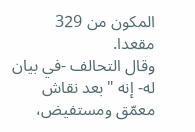المكون من 329 مقعدا.
وقال التحالف -في بيان له- إنه "بعد نقاش معمّق ومستفيض،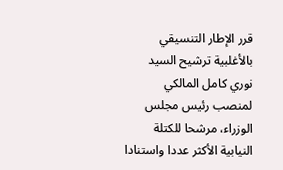قرر الإطار التنسيقي بالأغلبية ترشيح السيد نوري كامل المالكي لمنصب رئيس مجلس الوزراء، مرشحا للكتلة النيابية الأكثر عددا واستنادا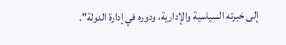إلى خبرته السياسية والإدارية، ودوره في إدارة الدولة".